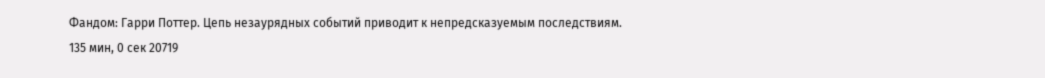Фандом: Гарри Поттер. Цепь незаурядных событий приводит к непредсказуемым последствиям.
135 мин, 0 сек 20719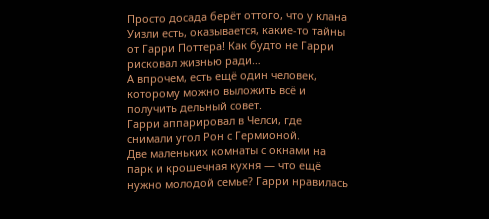Просто досада берёт оттого, что у клана Уизли есть, оказывается, какие-то тайны от Гарри Поттера! Как будто не Гарри рисковал жизнью ради…
А впрочем, есть ещё один человек, которому можно выложить всё и получить дельный совет.
Гарри аппарировал в Челси, где снимали угол Рон с Гермионой.
Две маленьких комнаты с окнами на парк и крошечная кухня — что ещё нужно молодой семье? Гарри нравилась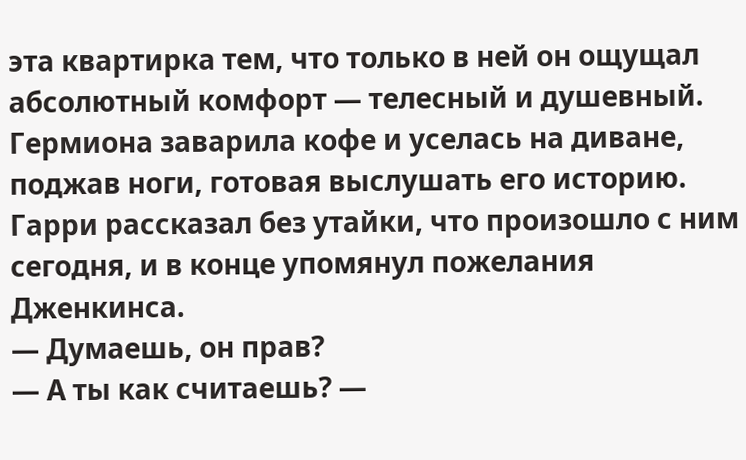эта квартирка тем, что только в ней он ощущал абсолютный комфорт — телесный и душевный. Гермиона заварила кофе и уселась на диване, поджав ноги, готовая выслушать его историю. Гарри рассказал без утайки, что произошло с ним сегодня, и в конце упомянул пожелания Дженкинса.
— Думаешь, он прав?
— А ты как считаешь? —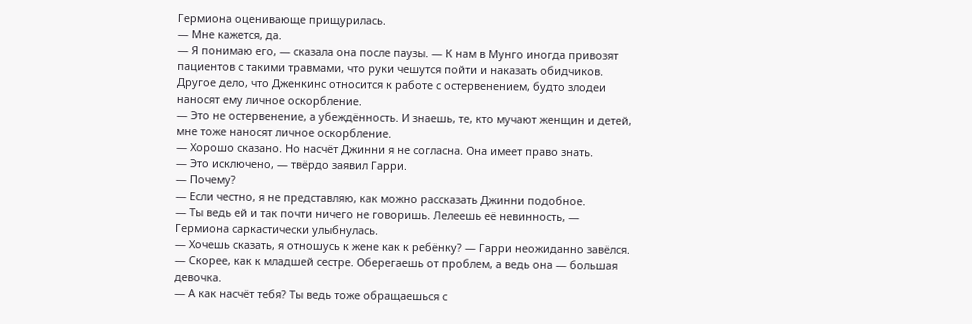Гермиона оценивающе прищурилась.
— Мне кажется, да.
— Я понимаю его, — сказала она после паузы. — К нам в Мунго иногда привозят пациентов с такими травмами, что руки чешутся пойти и наказать обидчиков. Другое дело, что Дженкинс относится к работе с остервенением, будто злодеи наносят ему личное оскорбление.
— Это не остервенение, а убеждённость. И знаешь, те, кто мучают женщин и детей, мне тоже наносят личное оскорбление.
— Хорошо сказано. Но насчёт Джинни я не согласна. Она имеет право знать.
— Это исключено, — твёрдо заявил Гарри.
— Почему?
— Если честно, я не представляю, как можно рассказать Джинни подобное.
— Ты ведь ей и так почти ничего не говоришь. Лелеешь её невинность, — Гермиона саркастически улыбнулась.
— Хочешь сказать, я отношусь к жене как к ребёнку? — Гарри неожиданно завёлся.
— Скорее, как к младшей сестре. Оберегаешь от проблем, а ведь она — большая девочка.
— А как насчёт тебя? Ты ведь тоже обращаешься с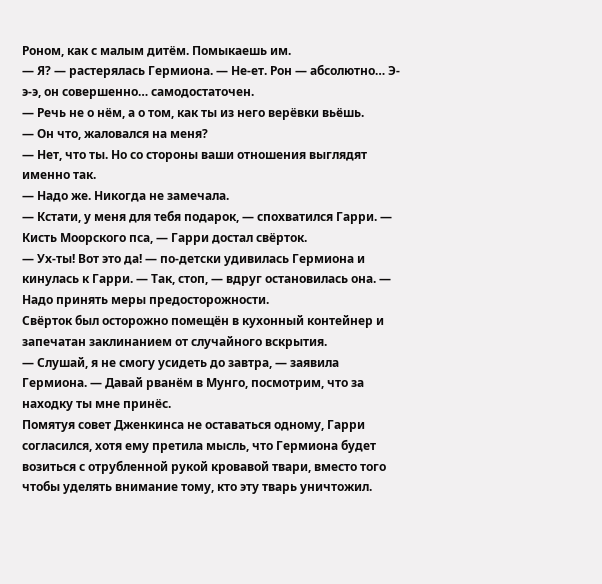Роном, как с малым дитём. Помыкаешь им.
— Я? — растерялась Гермиона. — Не-ет. Рон — абсолютно… Э-э-э, он совершенно… самодостаточен.
— Речь не о нём, а о том, как ты из него верёвки вьёшь.
— Он что, жаловался на меня?
— Нет, что ты. Но со стороны ваши отношения выглядят именно так.
— Надо же. Никогда не замечала.
— Кстати, у меня для тебя подарок, — спохватился Гарри. — Кисть Моорского пса, — Гарри достал свёрток.
— Ух-ты! Вот это да! — по-детски удивилась Гермиона и кинулась к Гарри. — Так, стоп, — вдруг остановилась она. — Надо принять меры предосторожности.
Свёрток был осторожно помещён в кухонный контейнер и запечатан заклинанием от случайного вскрытия.
— Слушай, я не смогу усидеть до завтра, — заявила Гермиона. — Давай рванём в Мунго, посмотрим, что за находку ты мне принёс.
Помятуя совет Дженкинса не оставаться одному, Гарри согласился, хотя ему претила мысль, что Гермиона будет возиться с отрубленной рукой кровавой твари, вместо того чтобы уделять внимание тому, кто эту тварь уничтожил.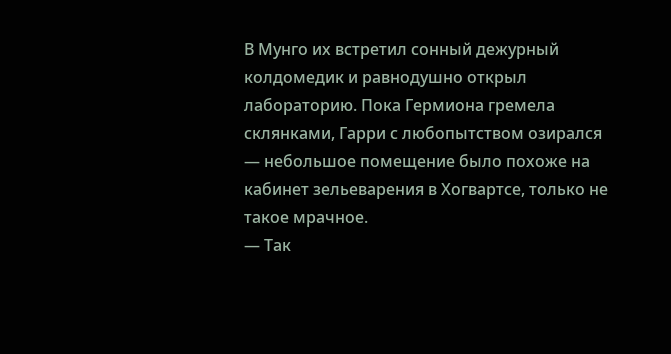В Мунго их встретил сонный дежурный колдомедик и равнодушно открыл лабораторию. Пока Гермиона гремела склянками, Гарри с любопытством озирался — небольшое помещение было похоже на кабинет зельеварения в Хогвартсе, только не такое мрачное.
— Так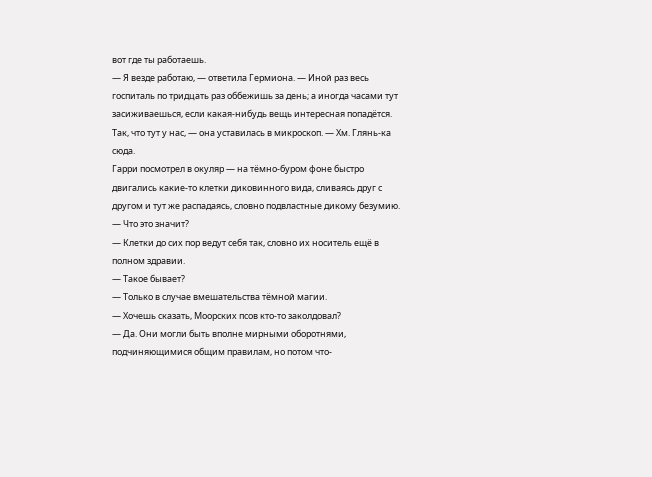вот где ты работаешь.
— Я везде работаю, — ответила Гермиона. — Иной раз весь госпиталь по тридцать раз оббежишь за день; а иногда часами тут засиживаешься, если какая-нибудь вещь интересная попадётся. Так, что тут у нас, — она уставилась в микроскоп. — Хм. Глянь-ка сюда.
Гарри посмотрел в окуляр — на тёмно-буром фоне быстро двигались какие-то клетки диковинного вида, сливаясь друг с другом и тут же распадаясь, словно подвластные дикому безумию.
— Что это значит?
— Клетки до сих пор ведут себя так, словно их носитель ещё в полном здравии.
— Такое бывает?
— Только в случае вмешательства тёмной магии.
— Хочешь сказать, Моорских псов кто-то заколдовал?
— Да. Они могли быть вполне мирными оборотнями, подчиняющимися общим правилам, но потом что-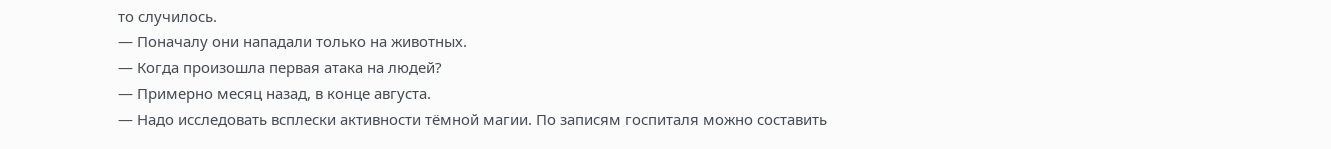то случилось.
— Поначалу они нападали только на животных.
— Когда произошла первая атака на людей?
— Примерно месяц назад, в конце августа.
— Надо исследовать всплески активности тёмной магии. По записям госпиталя можно составить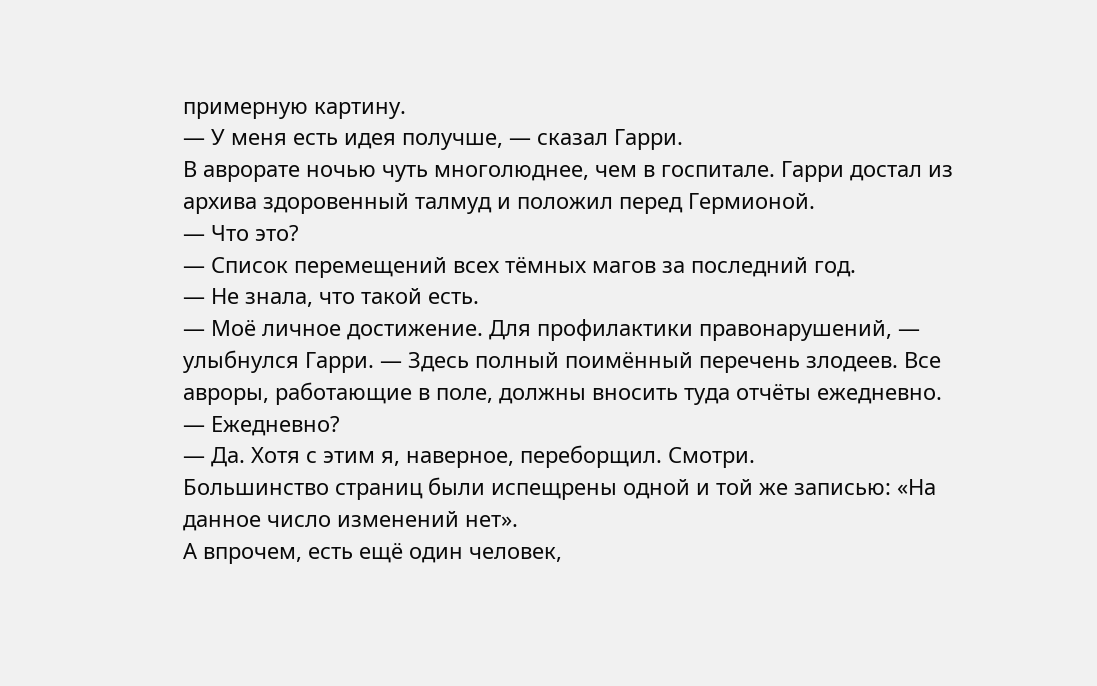примерную картину.
— У меня есть идея получше, — сказал Гарри.
В аврорате ночью чуть многолюднее, чем в госпитале. Гарри достал из архива здоровенный талмуд и положил перед Гермионой.
— Что это?
— Список перемещений всех тёмных магов за последний год.
— Не знала, что такой есть.
— Моё личное достижение. Для профилактики правонарушений, — улыбнулся Гарри. — Здесь полный поимённый перечень злодеев. Все авроры, работающие в поле, должны вносить туда отчёты ежедневно.
— Ежедневно?
— Да. Хотя с этим я, наверное, переборщил. Смотри.
Большинство страниц были испещрены одной и той же записью: «На данное число изменений нет».
А впрочем, есть ещё один человек,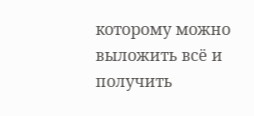которому можно выложить всё и получить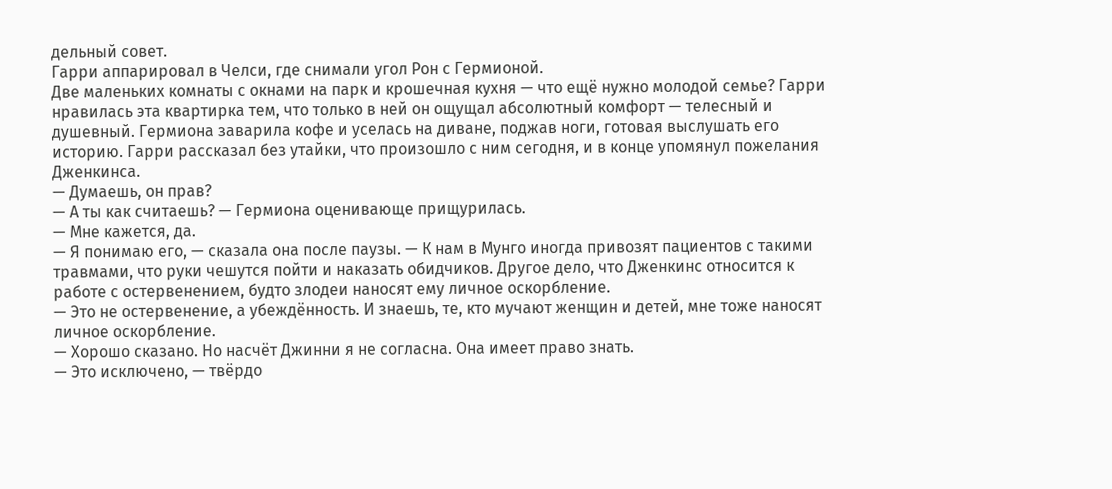дельный совет.
Гарри аппарировал в Челси, где снимали угол Рон с Гермионой.
Две маленьких комнаты с окнами на парк и крошечная кухня — что ещё нужно молодой семье? Гарри нравилась эта квартирка тем, что только в ней он ощущал абсолютный комфорт — телесный и душевный. Гермиона заварила кофе и уселась на диване, поджав ноги, готовая выслушать его историю. Гарри рассказал без утайки, что произошло с ним сегодня, и в конце упомянул пожелания Дженкинса.
— Думаешь, он прав?
— А ты как считаешь? — Гермиона оценивающе прищурилась.
— Мне кажется, да.
— Я понимаю его, — сказала она после паузы. — К нам в Мунго иногда привозят пациентов с такими травмами, что руки чешутся пойти и наказать обидчиков. Другое дело, что Дженкинс относится к работе с остервенением, будто злодеи наносят ему личное оскорбление.
— Это не остервенение, а убеждённость. И знаешь, те, кто мучают женщин и детей, мне тоже наносят личное оскорбление.
— Хорошо сказано. Но насчёт Джинни я не согласна. Она имеет право знать.
— Это исключено, — твёрдо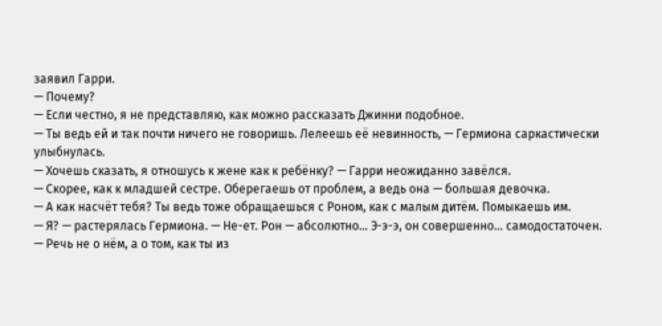заявил Гарри.
— Почему?
— Если честно, я не представляю, как можно рассказать Джинни подобное.
— Ты ведь ей и так почти ничего не говоришь. Лелеешь её невинность, — Гермиона саркастически улыбнулась.
— Хочешь сказать, я отношусь к жене как к ребёнку? — Гарри неожиданно завёлся.
— Скорее, как к младшей сестре. Оберегаешь от проблем, а ведь она — большая девочка.
— А как насчёт тебя? Ты ведь тоже обращаешься с Роном, как с малым дитём. Помыкаешь им.
— Я? — растерялась Гермиона. — Не-ет. Рон — абсолютно… Э-э-э, он совершенно… самодостаточен.
— Речь не о нём, а о том, как ты из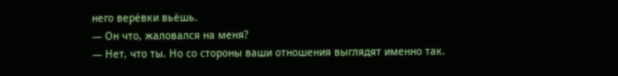него верёвки вьёшь.
— Он что, жаловался на меня?
— Нет, что ты. Но со стороны ваши отношения выглядят именно так.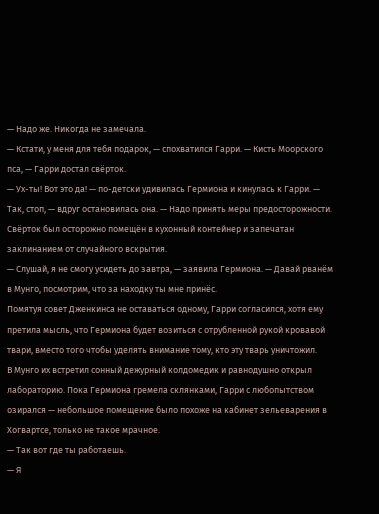— Надо же. Никогда не замечала.
— Кстати, у меня для тебя подарок, — спохватился Гарри. — Кисть Моорского пса, — Гарри достал свёрток.
— Ух-ты! Вот это да! — по-детски удивилась Гермиона и кинулась к Гарри. — Так, стоп, — вдруг остановилась она. — Надо принять меры предосторожности.
Свёрток был осторожно помещён в кухонный контейнер и запечатан заклинанием от случайного вскрытия.
— Слушай, я не смогу усидеть до завтра, — заявила Гермиона. — Давай рванём в Мунго, посмотрим, что за находку ты мне принёс.
Помятуя совет Дженкинса не оставаться одному, Гарри согласился, хотя ему претила мысль, что Гермиона будет возиться с отрубленной рукой кровавой твари, вместо того чтобы уделять внимание тому, кто эту тварь уничтожил.
В Мунго их встретил сонный дежурный колдомедик и равнодушно открыл лабораторию. Пока Гермиона гремела склянками, Гарри с любопытством озирался — небольшое помещение было похоже на кабинет зельеварения в Хогвартсе, только не такое мрачное.
— Так вот где ты работаешь.
— Я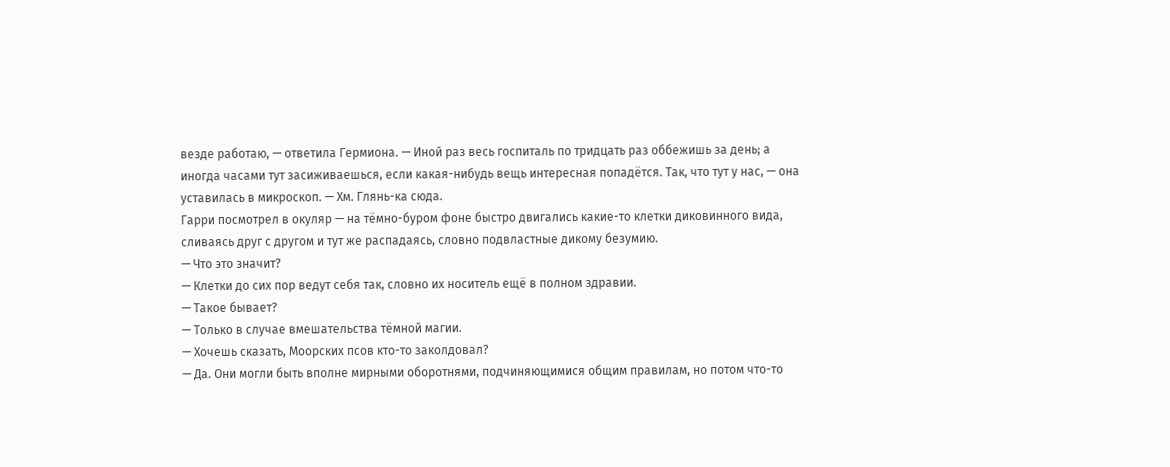везде работаю, — ответила Гермиона. — Иной раз весь госпиталь по тридцать раз оббежишь за день; а иногда часами тут засиживаешься, если какая-нибудь вещь интересная попадётся. Так, что тут у нас, — она уставилась в микроскоп. — Хм. Глянь-ка сюда.
Гарри посмотрел в окуляр — на тёмно-буром фоне быстро двигались какие-то клетки диковинного вида, сливаясь друг с другом и тут же распадаясь, словно подвластные дикому безумию.
— Что это значит?
— Клетки до сих пор ведут себя так, словно их носитель ещё в полном здравии.
— Такое бывает?
— Только в случае вмешательства тёмной магии.
— Хочешь сказать, Моорских псов кто-то заколдовал?
— Да. Они могли быть вполне мирными оборотнями, подчиняющимися общим правилам, но потом что-то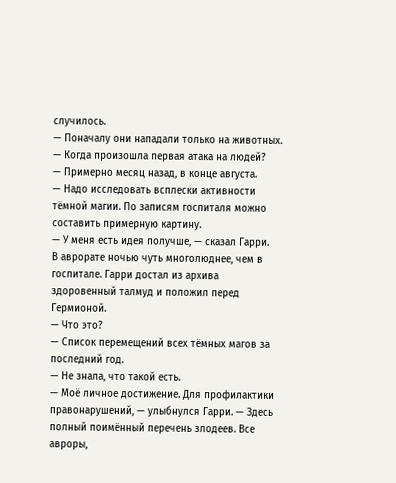случилось.
— Поначалу они нападали только на животных.
— Когда произошла первая атака на людей?
— Примерно месяц назад, в конце августа.
— Надо исследовать всплески активности тёмной магии. По записям госпиталя можно составить примерную картину.
— У меня есть идея получше, — сказал Гарри.
В аврорате ночью чуть многолюднее, чем в госпитале. Гарри достал из архива здоровенный талмуд и положил перед Гермионой.
— Что это?
— Список перемещений всех тёмных магов за последний год.
— Не знала, что такой есть.
— Моё личное достижение. Для профилактики правонарушений, — улыбнулся Гарри. — Здесь полный поимённый перечень злодеев. Все авроры,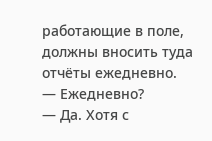работающие в поле, должны вносить туда отчёты ежедневно.
— Ежедневно?
— Да. Хотя с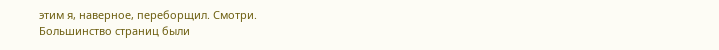этим я, наверное, переборщил. Смотри.
Большинство страниц были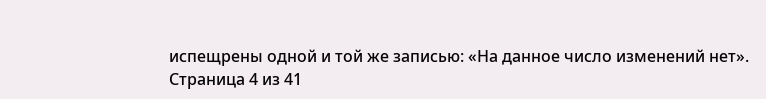испещрены одной и той же записью: «На данное число изменений нет».
Страница 4 из 41